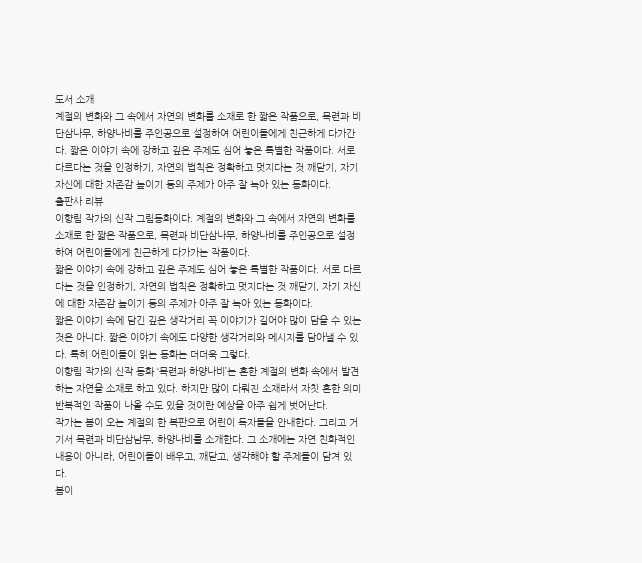도서 소개
계절의 변화와 그 속에서 자연의 변화를 소재로 한 짧은 작품으로, 목련과 비단삼나무, 하양나비를 주인공으로 설정하여 어린이들에게 친근하게 다가간다. 짧은 이야기 속에 강하고 깊은 주제도 심어 놓은 특별한 작품이다. 서로 다르다는 것을 인정하기, 자연의 법칙은 정확하고 멋지다는 것 깨닫기, 자기 자신에 대한 자존감 높이기 등의 주제가 아주 잘 녹아 있는 동화이다.
출판사 리뷰
이향림 작가의 신작 그림동화이다. 계절의 변화와 그 속에서 자연의 변화를 소재로 한 짧은 작품으로, 목련과 비단삼나무, 하양나비를 주인공으로 설정하여 어린이들에게 친근하게 다가가는 작품이다.
짧은 이야기 속에 강하고 깊은 주제도 심어 놓은 특별한 작품이다. 서로 다르다는 것을 인정하기, 자연의 법칙은 정확하고 멋지다는 것 깨닫기, 자기 자신에 대한 자존감 높이기 등의 주제가 아주 잘 녹아 있는 동화이다.
짧은 이야기 속에 담긴 깊은 생각거리 꼭 이야기가 길어야 많이 담을 수 있는 것은 아니다. 짧은 이야기 속에도 다양한 생각거리와 메시지를 담아낼 수 있다. 특히 어린이들이 읽는 동화는 더더욱 그렇다.
이향림 작가의 신작 동화 ‘목련과 하양나비’는 흔한 계절의 변화 속에서 발견하는 자연을 소재로 하고 있다. 하지만 많이 다뤄진 소재라서 자칫 흔한 의미 반복적인 작품이 나올 수도 있을 것이란 예상을 아주 쉽게 벗어난다.
작가는 봄이 오는 계절의 한 복판으로 어린이 독자들을 안내한다. 그리고 거기서 목련과 비단삼남무, 하양나비를 소개한다. 그 소개에는 자연 친화적인 내용이 아니라, 어린이들이 배우고, 깨닫고, 생각해야 할 주제들이 담겨 있다.
봄이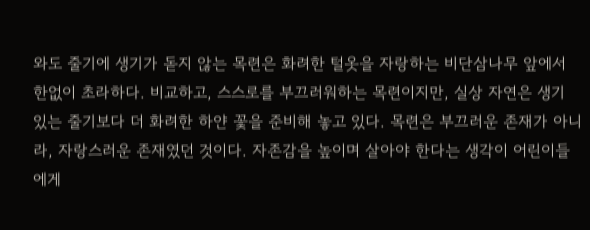와도 줄기에 생기가 돋지 않는 목련은 화려한 털옷을 자랑하는 비단삼나무 앞에서 한없이 초라하다. 비교하고, 스스로를 부끄러워하는 목련이지만, 실상 자연은 생기 있는 줄기보다 더 화려한 하얀 꽃을 준비해 놓고 있다. 목련은 부끄러운 존재가 아니라, 자랑스러운 존재였던 것이다. 자존감을 높이며 살아야 한다는 생각이 어린이들에게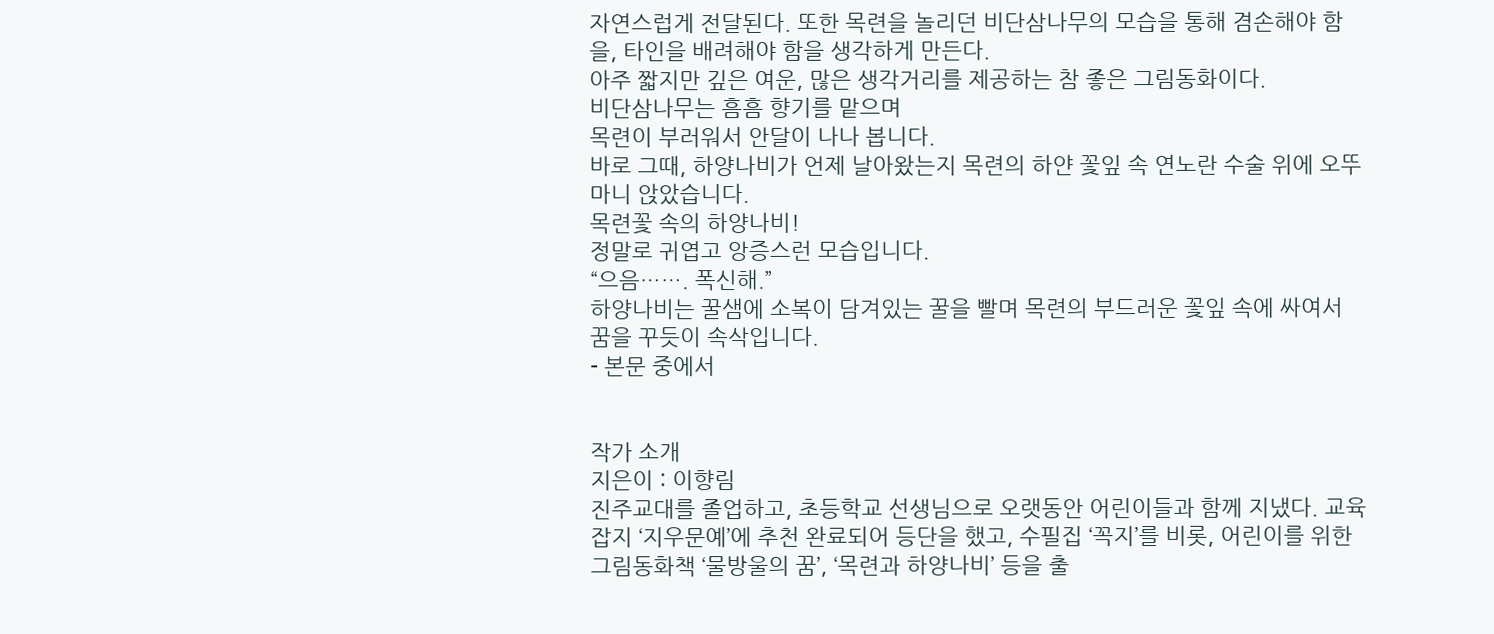자연스럽게 전달된다. 또한 목련을 놀리던 비단삼나무의 모습을 통해 겸손해야 함을, 타인을 배려해야 함을 생각하게 만든다.
아주 짧지만 깊은 여운, 많은 생각거리를 제공하는 참 좋은 그림동화이다.
비단삼나무는 흠흠 향기를 맡으며
목련이 부러워서 안달이 나나 봅니다.
바로 그때, 하양나비가 언제 날아왔는지 목련의 하얀 꽃잎 속 연노란 수술 위에 오뚜마니 앉았습니다.
목련꽃 속의 하양나비!
정말로 귀엽고 앙증스런 모습입니다.
“으음……. 폭신해.”
하양나비는 꿀샘에 소복이 담겨있는 꿀을 빨며 목련의 부드러운 꽃잎 속에 싸여서
꿈을 꾸듯이 속삭입니다.
- 본문 중에서


작가 소개
지은이 : 이향림
진주교대를 졸업하고, 초등학교 선생님으로 오랫동안 어린이들과 함께 지냈다. 교육잡지 ‘지우문예’에 추천 완료되어 등단을 했고, 수필집 ‘꼭지’를 비롯, 어린이를 위한 그림동화책 ‘물방울의 꿈’, ‘목련과 하양나비’ 등을 출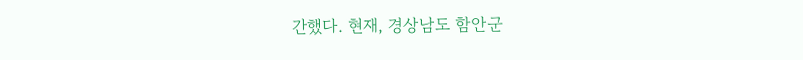간했다. 현재, 경상남도 함안군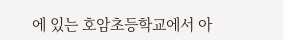에 있는 호암초등학교에서 아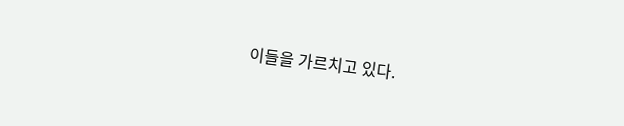이들을 가르치고 있다.